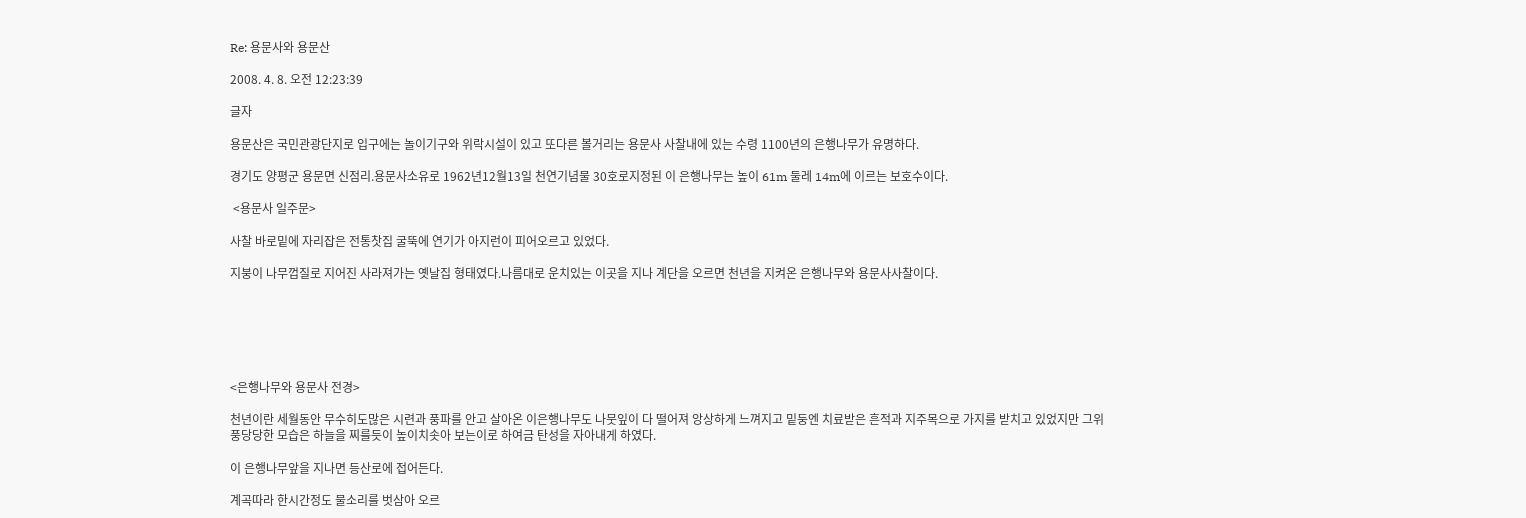Re: 용문사와 용문산

2008. 4. 8. 오전 12:23:39

글자

용문산은 국민관광단지로 입구에는 놀이기구와 위락시설이 있고 또다른 볼거리는 용문사 사찰내에 있는 수령 1100년의 은행나무가 유명하다.

경기도 양평군 용문면 신점리.용문사소유로 1962년12월13일 천연기념물 30호로지정된 이 은행나무는 높이 61m 둘레 14m에 이르는 보호수이다.

 <용문사 일주문>

사찰 바로밑에 자리잡은 전통찻집 굴뚝에 연기가 아지런이 피어오르고 있었다.

지붕이 나무껍질로 지어진 사라져가는 옛날집 형태였다.나름대로 운치있는 이곳을 지나 계단을 오르면 천년을 지켜온 은행나무와 용문사사찰이다.






<은행나무와 용문사 전경>

천년이란 세월동안 무수히도많은 시련과 풍파를 안고 살아온 이은행나무도 나뭇잎이 다 떨어져 앙상하게 느껴지고 밑둥엔 치료받은 흔적과 지주목으로 가지를 받치고 있었지만 그위풍당당한 모습은 하늘을 찌를듯이 높이치솟아 보는이로 하여금 탄성을 자아내게 하였다.

이 은행나무앞을 지나면 등산로에 접어든다.

계곡따라 한시간정도 물소리를 벗삼아 오르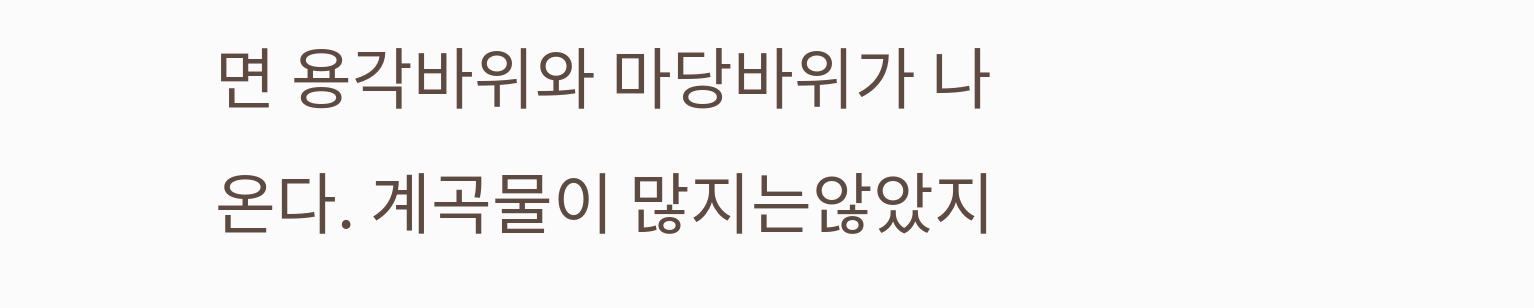면 용각바위와 마당바위가 나온다. 계곡물이 많지는않았지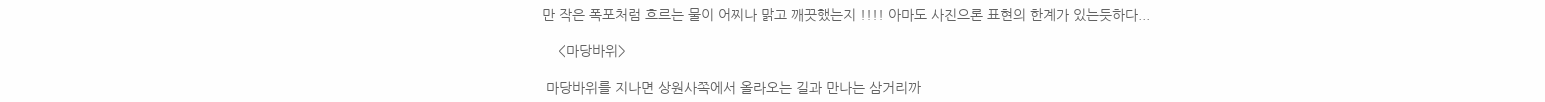만 작은 폭포처럼 흐르는 물이 어찌나 맑고 깨끗했는지 !!!! 아마도 사진으론 표현의 한계가 있는듯하다...

    <마당바위>

 마당바위를 지나면 상원사쪽에서 올라오는 길과 만나는 삼거리까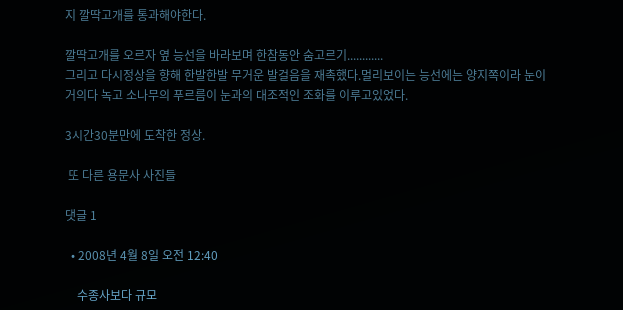지 깔딱고개를 통과해야한다.

깔딱고개를 오르자 옆 능선을 바라보며 한참동안 숨고르기............
그리고 다시정상을 향해 한발한발 무거운 발걸음을 재촉했다.멀리보이는 능선에는 양지쪽이라 눈이
거의다 녹고 소나무의 푸르름이 눈과의 대조적인 조화를 이루고있었다.

3시간30분만에 도착한 정상.

 또 다른 용문사 사진들

댓글 1

  • 2008년 4월 8일 오전 12:40

    수종사보다 규모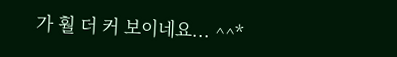가 훨 더 커 보이네요... ^^*